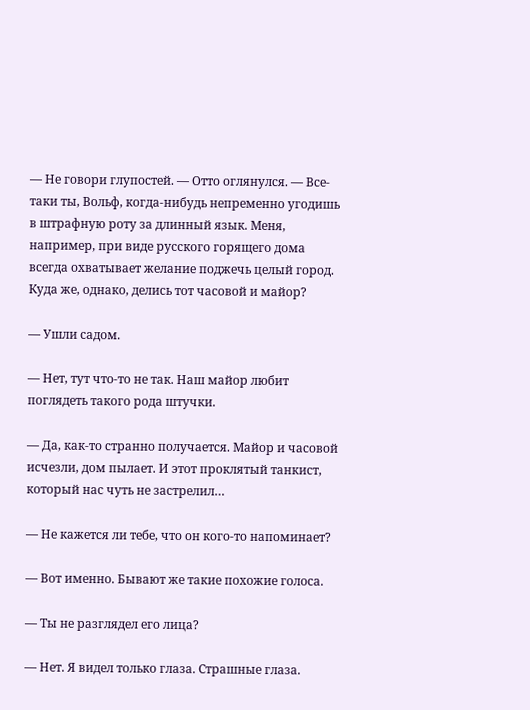— Не говори глупостей. — Отто оглянулся. — Все-таки ты, Вольф, когда-нибудь непременно угодишь в штрафную роту за длинный язык. Меня, например, при виде русского горящего дома всегда охватывает желание поджечь целый город. Куда же, однако, делись тот часовой и майор?

— Ушли садом.

— Нет, тут что-то не так. Наш майор любит поглядеть такого рода штучки.

— Да, как-то странно получается. Майор и часовой исчезли, дом пылает. И этот проклятый танкист, который нас чуть не застрелил…

— Не кажется ли тебе, что он кого-то напоминает?

— Вот именно. Бывают же такие похожие голоса.

— Ты не разглядел его лица?

— Нет. Я видел только глаза. Страшные глаза.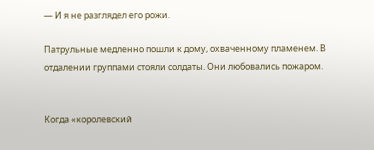— И я не разглядел его рожи.

Патрульные медленно пошли к дому, охваченному пламенем. В отдалении группами стояли солдаты. Они любовались пожаром.


Когда «королевский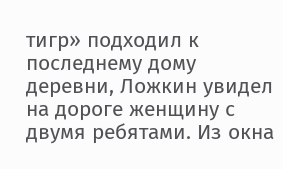тигр» подходил к последнему дому деревни, Ложкин увидел на дороге женщину с двумя ребятами. Из окна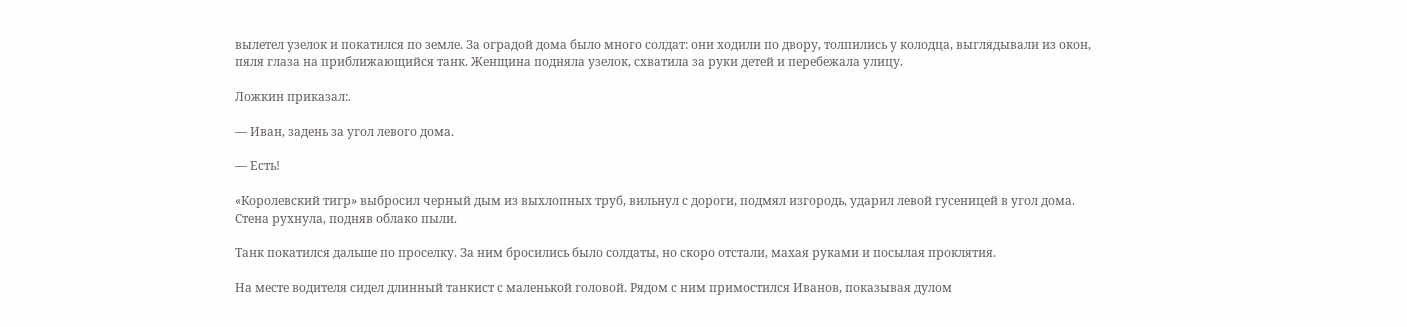вылетел узелок и покатился по земле. За оградой дома было много солдат: они ходили по двору, толпились у колодца, выглядывали из окон, пяля глаза на приближающийся танк. Женщина подняла узелок, схватила за руки детей и перебежала улицу.

Ложкин приказал:.

— Иван, задень за угол левого дома.

— Есть!

«Королевский тигр» выбросил черный дым из выхлопных труб, вильнул с дороги, подмял изгородь, ударил левой гусеницей в угол дома. Стена рухнула, подняв облако пыли.

Танк покатился дальше по проселку. За ним бросились было солдаты, но скоро отстали, махая руками и посылая проклятия.

На месте водителя сидел длинный танкист с маленькой головой. Рядом с ним примостился Иванов, показывая дулом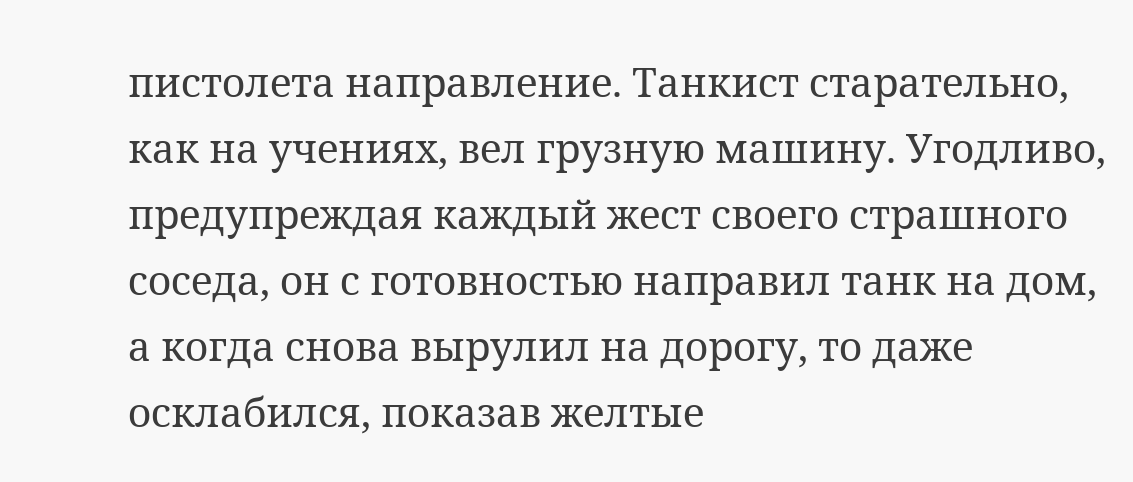пистолета направление. Танкист старательно, как на учениях, вел грузную машину. Угодливо, предупреждая каждый жест своего страшного соседа, он с готовностью направил танк на дом, а когда снова вырулил на дорогу, то даже осклабился, показав желтые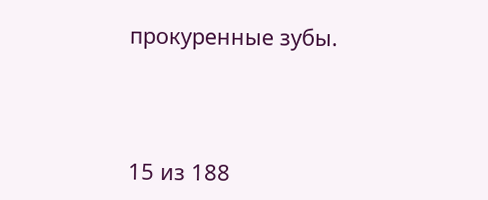прокуренные зубы.



15 из 188